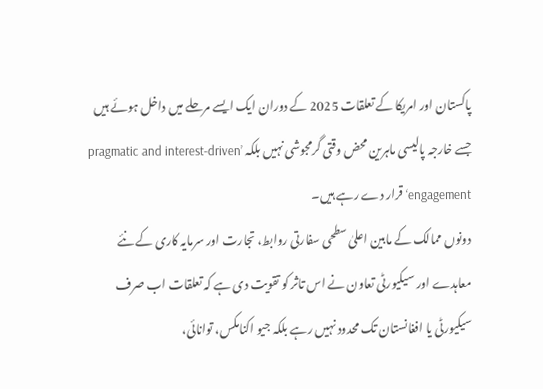پاکستان اور امریکا کے تعلقات 2025 کے دوران ایک ایسے مرحلے میں داخل ہوئے ہیں جسے خارجہ پالیسی ماہرین محض وقتی گرمجوشی نہیں بلکہ ’pragmatic and interest-driven engagement‘ قرار دے رہے ہیں۔
دونوں ممالک کے مابین اعلیٰ سطحی سفارتی روابط، تجارت اور سرمایہ کاری کے نئے معاہدے اور سیکیورٹی تعاون نے اس تاثر کو تقویت دی ہے کہ تعلقات اب صرف سیکیورٹی یا افغانستان تک محدود نہیں رہے بلکہ جیو اکنامکس، توانائی،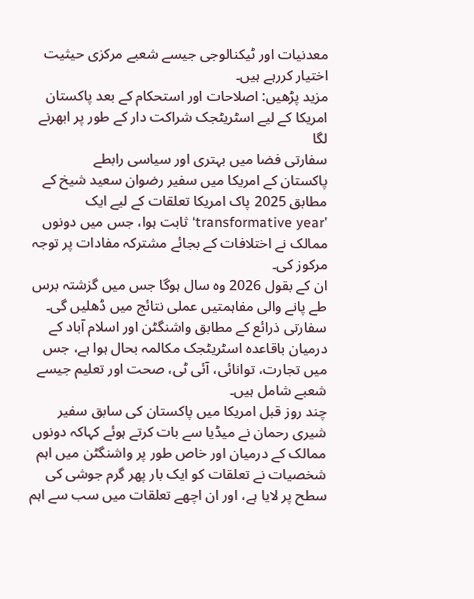معدنیات اور ٹیکنالوجی جیسے شعبے مرکزی حیثیت اختیار کررہے ہیں۔
مزید پڑھیں: اصلاحات اور استحکام کے بعد پاکستان امریکا کے لیے اسٹریٹجک شراکت دار کے طور پر ابھرنے لگا
سفارتی فضا میں بہتری اور سیاسی رابطے
پاکستان کے امریکا میں سفیر رضوان سعید شیخ کے مطابق 2025 پاک امریکا تعلقات کے لیے ایک ’transformative year‘ ثابت ہوا، جس میں دونوں ممالک نے اختلافات کے بجائے مشترکہ مفادات پر توجہ مرکوز کی۔
ان کے بقول 2026 وہ سال ہوگا جس میں گزشتہ برس طے پانے والی مفاہمتیں عملی نتائج میں ڈھلیں گی۔ سفارتی ذرائع کے مطابق واشنگٹن اور اسلام آباد کے درمیان باقاعدہ اسٹریٹجک مکالمہ بحال ہوا ہے، جس میں تجارت، توانائی، آئی ٹی، صحت اور تعلیم جیسے شعبے شامل ہیں۔
چند روز قبل امریکا میں پاکستان کی سابق سفیر شیری رحمان نے میڈیا سے بات کرتے ہوئے کہاکہ دونوں ممالک کے درمیان اور خاص طور پر واشنگٹن میں اہم شخصیات نے تعلقات کو ایک بار پھر گرم جوشی کی سطح پر لایا ہے، اور ان اچھے تعلقات میں سب سے اہم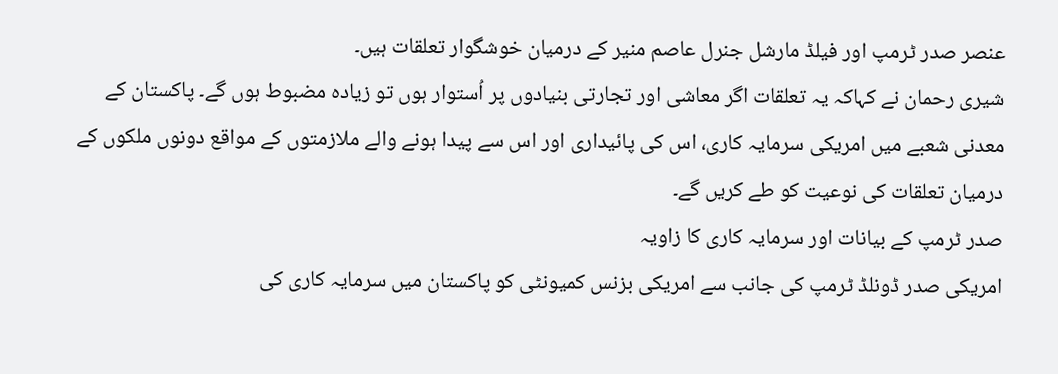عنصر صدر ٹرمپ اور فیلڈ مارشل جنرل عاصم منیر کے درمیان خوشگوار تعلقات ہیں۔
شیری رحمان نے کہاکہ یہ تعلقات اگر معاشی اور تجارتی بنیادوں پر اُستوار ہوں تو زیادہ مضبوط ہوں گے۔ پاکستان کے معدنی شعبے میں امریکی سرمایہ کاری، اس کی پائیداری اور اس سے پیدا ہونے والے ملازمتوں کے مواقع دونوں ملکوں کے درمیان تعلقات کی نوعیت کو طے کریں گے۔
صدر ٹرمپ کے بیانات اور سرمایہ کاری کا زاویہ
امریکی صدر ڈونلڈ ٹرمپ کی جانب سے امریکی بزنس کمیونٹی کو پاکستان میں سرمایہ کاری کی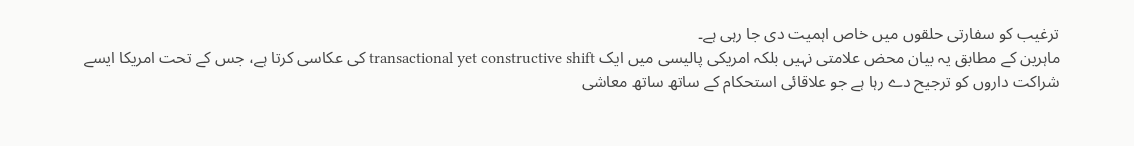ترغیب کو سفارتی حلقوں میں خاص اہمیت دی جا رہی ہے۔
ماہرین کے مطابق یہ بیان محض علامتی نہیں بلکہ امریکی پالیسی میں ایک transactional yet constructive shift کی عکاسی کرتا ہے، جس کے تحت امریکا ایسے شراکت داروں کو ترجیح دے رہا ہے جو علاقائی استحکام کے ساتھ ساتھ معاشی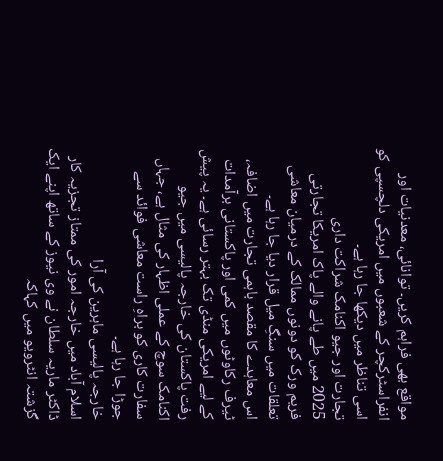مواقع بھی فراہم کریں۔ توانائی، معدنیات اور انفراسٹرکچر کے شعبوں میں امریکی دلچسپی کو اسی تناظر میں دیکھا جا رہا ہے۔
تجارت اور جیو اکنامک شراکت داری
2025 میں طے پانے والے پاک امریکا تجارتی فریم ورک کو دونوں ممالک کے درمیان معاشی تعلقات میں سنگِ میل قرار دیا جا رہا ہے۔
اس معاہدے کا مقصد باہمی تجارت میں اضافہ، ٹیرف رکاوٹوں میں کمی اور پاکستانی برآمدات کے لیے امریکی منڈی تک بہتر رسائی ہے۔ یہ پیش رفت پاکستان کی خارجہ پالیسی میں جیو اکنامک سوچ کے عملی اظہار کی مثال ہے، جہاں سفارت کاری کو براہِ راست معاشی فوائد سے جوڑا جا رہا ہے۔
خارجہ پالیسی ماہرین کی آرا
اسلام آباد میں خارجہ امور کی ممتاز تجزیہ کار ڈاکٹر ماریہ سلطان نے وی نیوز کے ساتھ اپنے ایک گزشتہ انٹرویو میں کہاکہ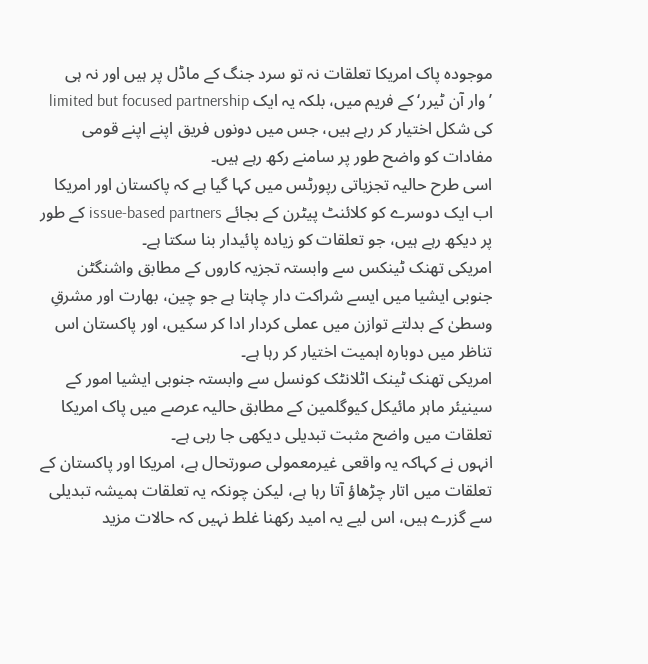موجودہ پاک امریکا تعلقات نہ تو سرد جنگ کے ماڈل پر ہیں اور نہ ہی ’وار آن ٹیرر‘ کے فریم میں، بلکہ یہ ایک limited but focused partnership کی شکل اختیار کر رہے ہیں، جس میں دونوں فریق اپنے اپنے قومی مفادات کو واضح طور پر سامنے رکھ رہے ہیں۔
اسی طرح حالیہ تجزیاتی رپورٹس میں کہا گیا ہے کہ پاکستان اور امریکا اب ایک دوسرے کو کلائنٹ پیٹرن کے بجائے issue-based partners کے طور پر دیکھ رہے ہیں، جو تعلقات کو زیادہ پائیدار بنا سکتا ہے۔
امریکی تھنک ٹینکس سے وابستہ تجزیہ کاروں کے مطابق واشنگٹن جنوبی ایشیا میں ایسے شراکت دار چاہتا ہے جو چین، بھارت اور مشرقِ وسطیٰ کے بدلتے توازن میں عملی کردار ادا کر سکیں، اور پاکستان اس تناظر میں دوبارہ اہمیت اختیار کر رہا ہے۔
امریکی تھنک ٹینک اٹلانٹک کونسل سے وابستہ جنوبی ایشیا امور کے سینیئر ماہر مائیکل کیوگلمین کے مطابق حالیہ عرصے میں پاک امریکا تعلقات میں واضح مثبت تبدیلی دیکھی جا رہی ہے۔
انہوں نے کہاکہ یہ واقعی غیرمعمولی صورتحال ہے، امریکا اور پاکستان کے تعلقات میں اتار چڑھاؤ آتا رہا ہے، لیکن چونکہ یہ تعلقات ہمیشہ تبدیلی سے گزرے ہیں، اس لیے یہ امید رکھنا غلط نہیں کہ حالات مزید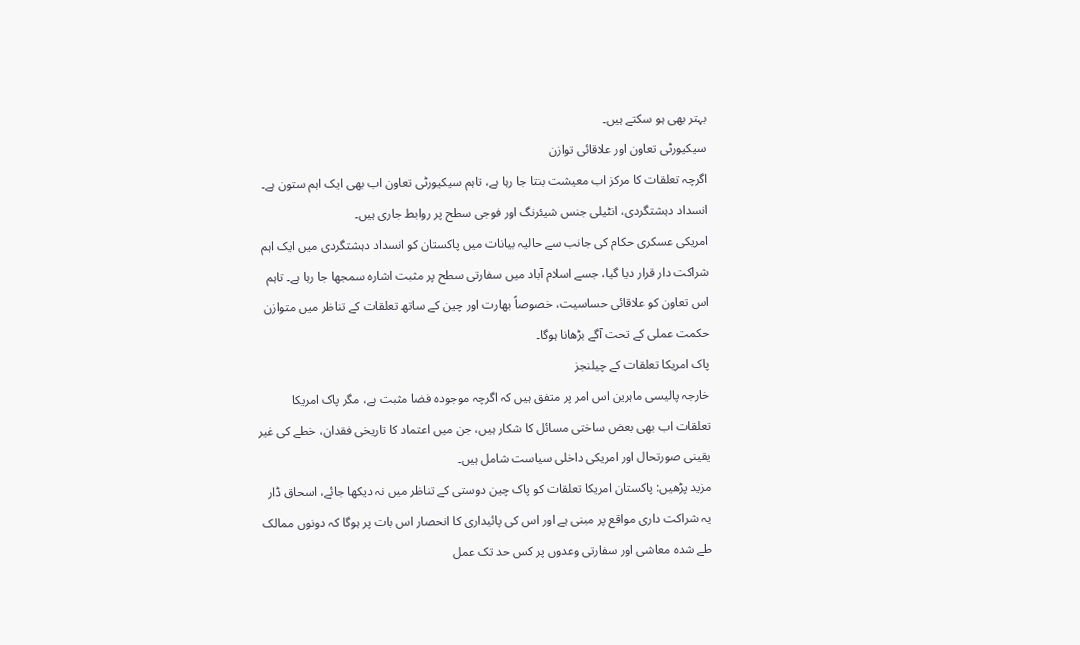بہتر بھی ہو سکتے ہیں۔
سیکیورٹی تعاون اور علاقائی توازن
اگرچہ تعلقات کا مرکز اب معیشت بنتا جا رہا ہے، تاہم سیکیورٹی تعاون اب بھی ایک اہم ستون ہے۔ انسداد دہشتگردی، انٹیلی جنس شیئرنگ اور فوجی سطح پر روابط جاری ہیں۔
امریکی عسکری حکام کی جانب سے حالیہ بیانات میں پاکستان کو انسداد دہشتگردی میں ایک اہم شراکت دار قرار دیا گیا، جسے اسلام آباد میں سفارتی سطح پر مثبت اشارہ سمجھا جا رہا ہے۔ تاہم اس تعاون کو علاقائی حساسیت، خصوصاً بھارت اور چین کے ساتھ تعلقات کے تناظر میں متوازن حکمت عملی کے تحت آگے بڑھانا ہوگا۔
پاک امریکا تعلقات کے چیلنجز
خارجہ پالیسی ماہرین اس امر پر متفق ہیں کہ اگرچہ موجودہ فضا مثبت ہے، مگر پاک امریکا تعلقات اب بھی بعض ساختی مسائل کا شکار ہیں، جن میں اعتماد کا تاریخی فقدان، خطے کی غیر یقینی صورتحال اور امریکی داخلی سیاست شامل ہیں۔
مزید پڑھیں: پاکستان امریکا تعلقات کو پاک چین دوستی کے تناظر میں نہ دیکھا جائے، اسحاق ڈار
یہ شراکت داری مواقع پر مبنی ہے اور اس کی پائیداری کا انحصار اس بات پر ہوگا کہ دونوں ممالک طے شدہ معاشی اور سفارتی وعدوں پر کس حد تک عمل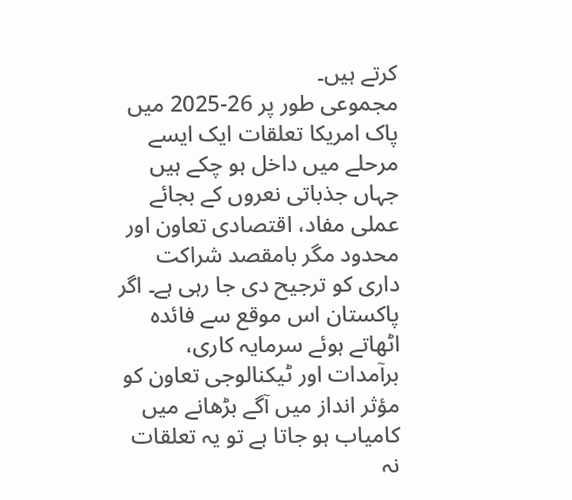کرتے ہیں۔
مجموعی طور پر 26-2025 میں پاک امریکا تعلقات ایک ایسے مرحلے میں داخل ہو چکے ہیں جہاں جذباتی نعروں کے بجائے عملی مفاد، اقتصادی تعاون اور محدود مگر بامقصد شراکت داری کو ترجیح دی جا رہی ہے۔ اگر پاکستان اس موقع سے فائدہ اٹھاتے ہوئے سرمایہ کاری، برآمدات اور ٹیکنالوجی تعاون کو مؤثر انداز میں آگے بڑھانے میں کامیاب ہو جاتا ہے تو یہ تعلقات نہ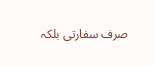صرف سفارتی بلکہ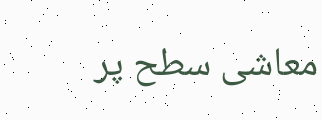معاشی سطح پر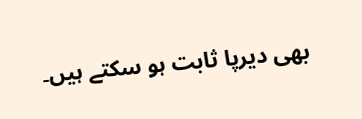بھی دیرپا ثابت ہو سکتے ہیں۔